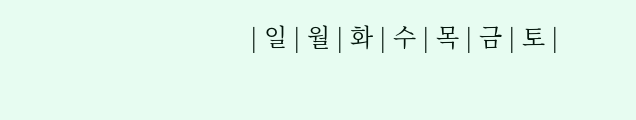| 일 | 월 | 화 | 수 | 목 | 금 | 토 |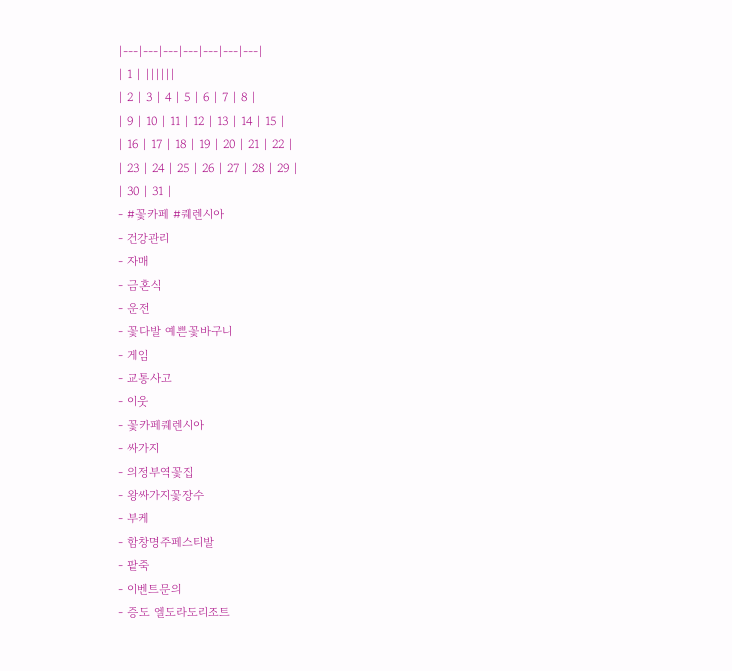|---|---|---|---|---|---|---|
| 1 | ||||||
| 2 | 3 | 4 | 5 | 6 | 7 | 8 |
| 9 | 10 | 11 | 12 | 13 | 14 | 15 |
| 16 | 17 | 18 | 19 | 20 | 21 | 22 |
| 23 | 24 | 25 | 26 | 27 | 28 | 29 |
| 30 | 31 |
- #꽃카페 #퀘렌시아
- 건강관리
- 자매
- 금혼식
- 운전
- 꽃다발 예쁜꽃바구니
- 게임
- 교통사고
- 이웃
- 꽃카페퀘렌시아
- 싸가지
- 의정부역꽃집
- 왕싸가지꽃장수
- 부케
- 함창명주페스티발
- 팥죽
- 이벤트문의
- 증도 엘도라도리조트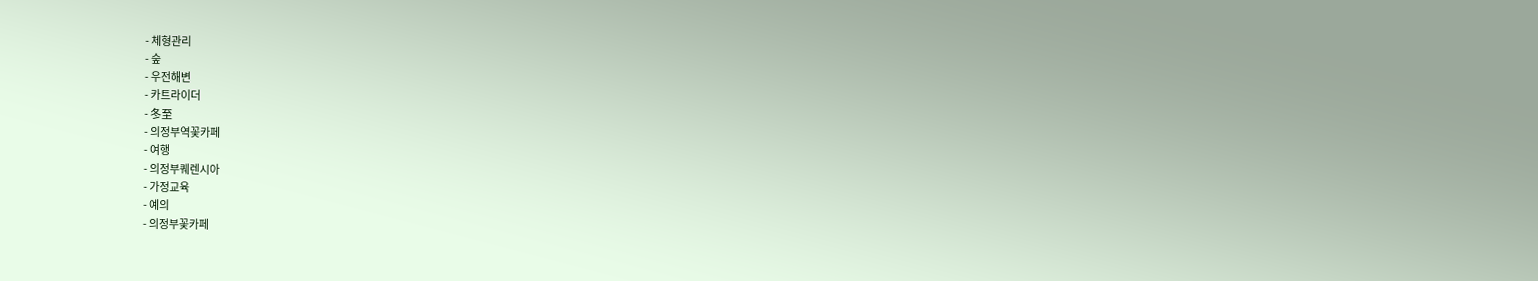- 체형관리
- 숲
- 우전해변
- 카트라이더
- 冬至
- 의정부역꽃카페
- 여행
- 의정부퀘렌시아
- 가정교육
- 예의
- 의정부꽃카페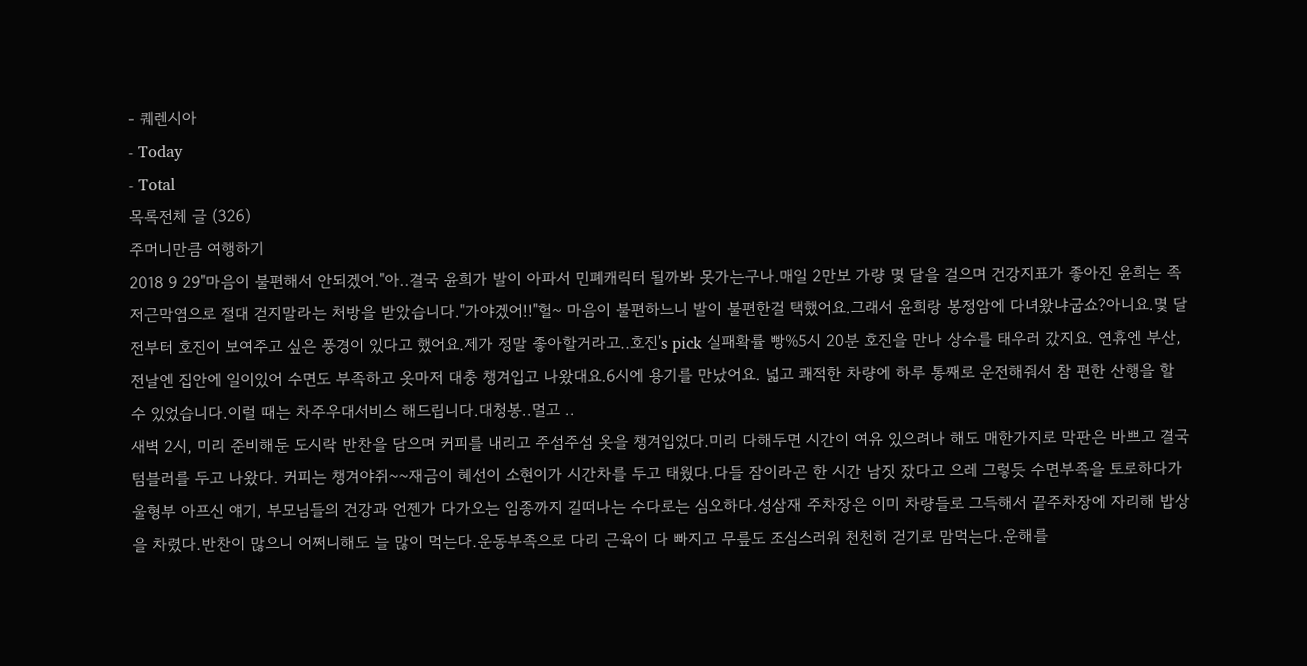- 퀘렌시아
- Today
- Total
목록전체 글 (326)
주머니만큼 여행하기
2018 9 29"마음이 불편해서 안되겠어."아..결국 윤희가 발이 아파서 민폐캐릭터 될까봐 못가는구나.매일 2만보 가량 몇 달을 걸으며 건강지표가 좋아진 윤희는 족저근막염으로 절대 걷지말라는 처방을 받았습니다."가야겠어!!"헐~ 마음이 불편하느니 발이 불편한걸 택했어요.그래서 윤희랑 봉정암에 다녀왔냐굽쇼?아니요.몇 달 전부터 호진이 보여주고 싶은 풍경이 있다고 했어요.제가 정말 좋아할거라고..호진's pick 실패확률 빵%5시 20분 호진을 만나 상수를 태우러 갔지요. 연휴엔 부산, 전날엔 집안에 일이있어 수면도 부족하고 옷마저 대충 챙겨입고 나왔대요.6시에 용기를 만났어요. 넓고 쾌적한 차량에 하루 통째로 운전해줘서 참 편한 산행을 할 수 있었습니다.이럴 때는 차주우대서비스 해드립니다.대청봉..멀고 ..
새벽 2시, 미리 준비해둔 도시락 반찬을 담으며 커피를 내리고 주섬주섬 옷을 챙겨입었다.미리 다해두면 시간이 여유 있으려나 해도 매한가지로 막판은 바쁘고 결국 텀블러를 두고 나왔다. 커피는 챙겨야쥐~~재금이 혜선이 소현이가 시간차를 두고 태웠다.다들 잠이라곤 한 시간 남짓 잤다고 으레 그렇듯 수면부족을 토로하다가 울형부 아프신 얘기, 부모님들의 건강과 언젠가 다가오는 임종까지 길떠나는 수다로는 심오하다.성삼재 주차장은 이미 차량들로 그득해서 끝주차장에 자리해 밥상을 차렸다.반찬이 많으니 어쩌니해도 늘 많이 먹는다.운동부족으로 다리 근육이 다 빠지고 무릎도 조심스러워 천천히 걷기로 맘먹는다.운해를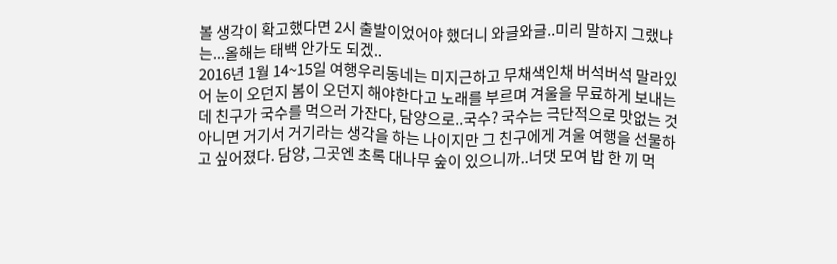볼 생각이 확고했다면 2시 출발이었어야 했더니 와글와글..미리 말하지 그랬냐는...올해는 태백 안가도 되겠..
2016년 1월 14~15일 여행우리동네는 미지근하고 무채색인채 버석버석 말라있어 눈이 오던지 봄이 오던지 해야한다고 노래를 부르며 겨울을 무료하게 보내는데 친구가 국수를 먹으러 가잔다, 담양으로..국수? 국수는 극단적으로 맛없는 것 아니면 거기서 거기라는 생각을 하는 나이지만 그 친구에게 겨울 여행을 선물하고 싶어졌다. 담양, 그곳엔 초록 대나무 숲이 있으니까..너댓 모여 밥 한 끼 먹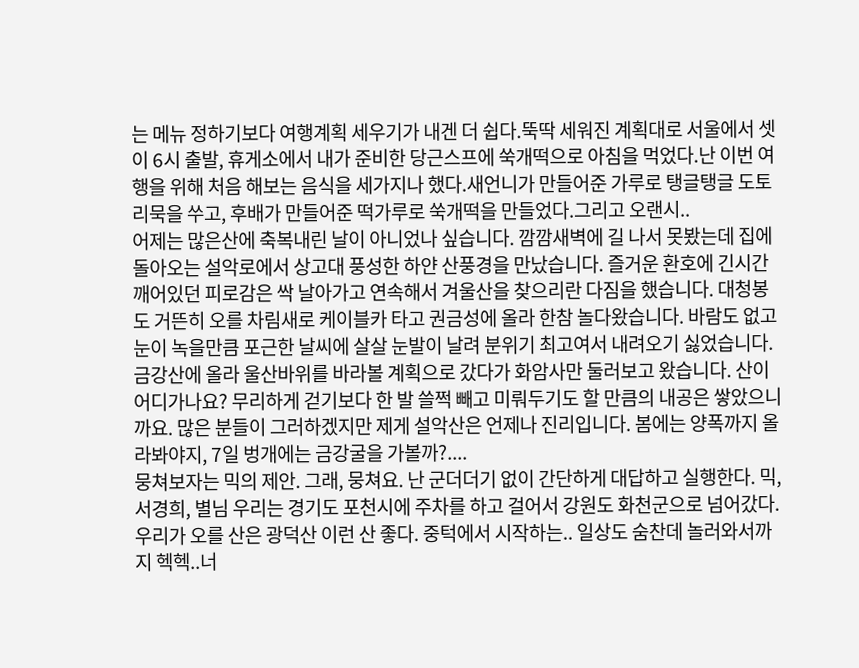는 메뉴 정하기보다 여행계획 세우기가 내겐 더 쉽다.뚝딱 세워진 계획대로 서울에서 셋이 6시 출발, 휴게소에서 내가 준비한 당근스프에 쑥개떡으로 아침을 먹었다.난 이번 여행을 위해 처음 해보는 음식을 세가지나 했다.새언니가 만들어준 가루로 탱글탱글 도토리묵을 쑤고, 후배가 만들어준 떡가루로 쑥개떡을 만들었다.그리고 오랜시..
어제는 많은산에 축복내린 날이 아니었나 싶습니다. 깜깜새벽에 길 나서 못봤는데 집에 돌아오는 설악로에서 상고대 풍성한 하얀 산풍경을 만났습니다. 즐거운 환호에 긴시간 깨어있던 피로감은 싹 날아가고 연속해서 겨울산을 찾으리란 다짐을 했습니다. 대청봉도 거뜬히 오를 차림새로 케이블카 타고 권금성에 올라 한참 놀다왔습니다. 바람도 없고 눈이 녹을만큼 포근한 날씨에 살살 눈발이 날려 분위기 최고여서 내려오기 싫었습니다. 금강산에 올라 울산바위를 바라볼 계획으로 갔다가 화암사만 둘러보고 왔습니다. 산이 어디가나요? 무리하게 걷기보다 한 발 쓸쩍 빼고 미뤄두기도 할 만큼의 내공은 쌓았으니까요. 많은 분들이 그러하겠지만 제게 설악산은 언제나 진리입니다. 봄에는 양폭까지 올라봐야지, 7일 벙개에는 금강굴을 가볼까?....
뭉쳐보자는 믹의 제안. 그래, 뭉쳐요. 난 군더더기 없이 간단하게 대답하고 실행한다. 믹, 서경희, 별님 우리는 경기도 포천시에 주차를 하고 걸어서 강원도 화천군으로 넘어갔다. 우리가 오를 산은 광덕산 이런 산 좋다. 중턱에서 시작하는.. 일상도 숨찬데 놀러와서까지 헥헥..너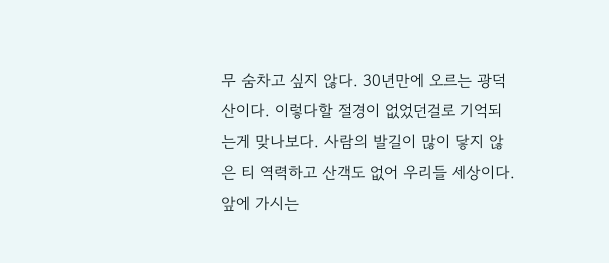무 숨차고 싶지 않다. 30년만에 오르는 광덕산이다. 이렇다할 절경이 없었던걸로 기억되는게 맞나보다. 사람의 발길이 많이 닿지 않은 티 역력하고 산객도 없어 우리들 세상이다. 앞에 가시는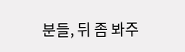분들, 뒤 좀 봐주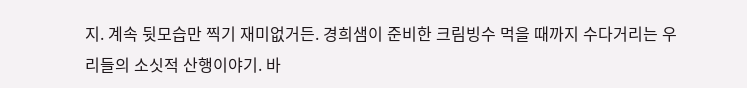지. 계속 뒷모습만 찍기 재미없거든. 경희샘이 준비한 크림빙수 먹을 때까지 수다거리는 우리들의 소싯적 산행이야기. 바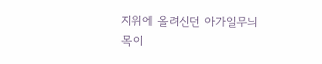지위에 올려신던 아가일무늬 목이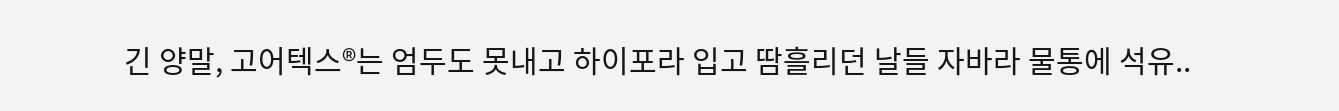긴 양말, 고어텍스®는 엄두도 못내고 하이포라 입고 땀흘리던 날들 자바라 물통에 석유..